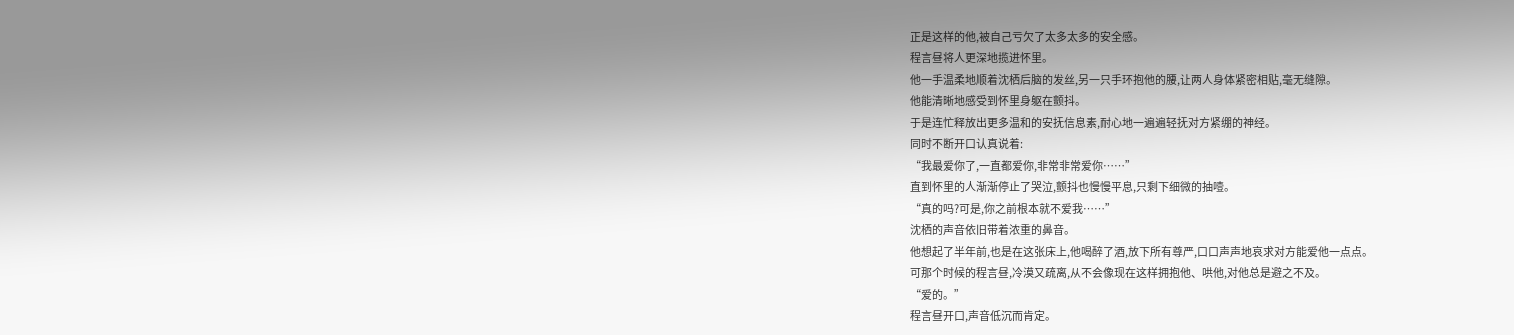正是这样的他,被自己亏欠了太多太多的安全感。
程言昼将人更深地揽进怀里。
他一手温柔地顺着沈栖后脑的发丝,另一只手环抱他的腰,让两人身体紧密相贴,毫无缝隙。
他能清晰地感受到怀里身躯在颤抖。
于是连忙释放出更多温和的安抚信息素,耐心地一遍遍轻抚对方紧绷的神经。
同时不断开口认真说着:
“我最爱你了,一直都爱你,非常非常爱你……”
直到怀里的人渐渐停止了哭泣,颤抖也慢慢平息,只剩下细微的抽噎。
“真的吗?可是,你之前根本就不爱我……”
沈栖的声音依旧带着浓重的鼻音。
他想起了半年前,也是在这张床上,他喝醉了酒,放下所有尊严,口口声声地哀求对方能爱他一点点。
可那个时候的程言昼,冷漠又疏离,从不会像现在这样拥抱他、哄他,对他总是避之不及。
“爱的。”
程言昼开口,声音低沉而肯定。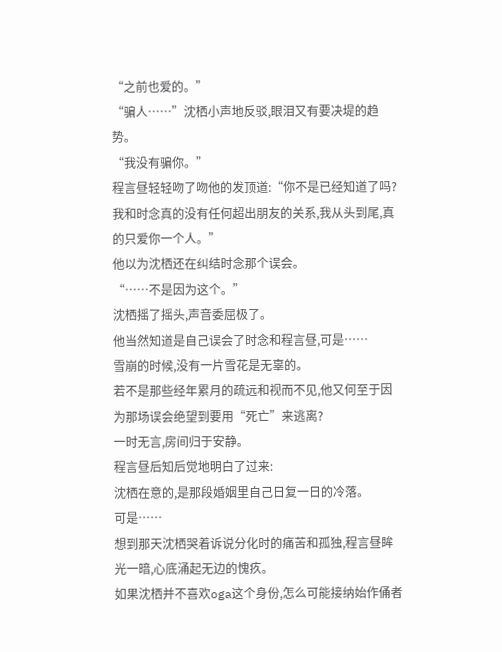“之前也爱的。”
“骗人……”沈栖小声地反驳,眼泪又有要决堤的趋势。
“我没有骗你。”
程言昼轻轻吻了吻他的发顶道:“你不是已经知道了吗?我和时念真的没有任何超出朋友的关系,我从头到尾,真的只爱你一个人。”
他以为沈栖还在纠结时念那个误会。
“……不是因为这个。”
沈栖摇了摇头,声音委屈极了。
他当然知道是自己误会了时念和程言昼,可是……
雪崩的时候,没有一片雪花是无辜的。
若不是那些经年累月的疏远和视而不见,他又何至于因为那场误会绝望到要用“死亡”来逃离?
一时无言,房间归于安静。
程言昼后知后觉地明白了过来:
沈栖在意的,是那段婚姻里自己日复一日的冷落。
可是……
想到那天沈栖哭着诉说分化时的痛苦和孤独,程言昼眸光一暗,心底涌起无边的愧疚。
如果沈栖并不喜欢oga这个身份,怎么可能接纳始作俑者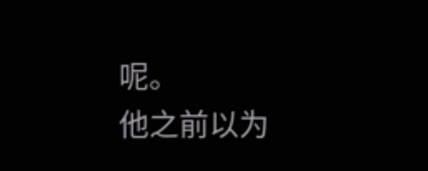呢。
他之前以为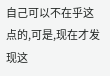自己可以不在乎这点的,可是,现在才发现这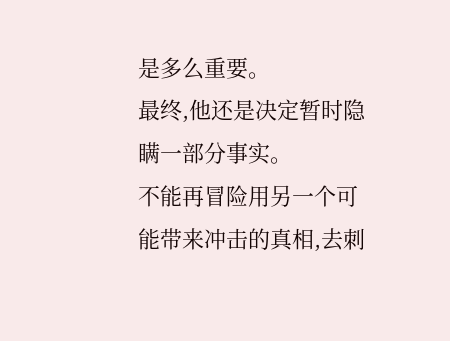是多么重要。
最终,他还是决定暂时隐瞒一部分事实。
不能再冒险用另一个可能带来冲击的真相,去刺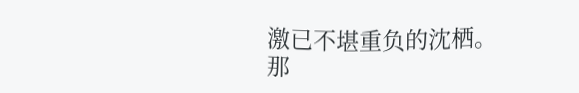激已不堪重负的沈栖。
那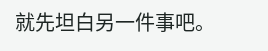就先坦白另一件事吧。